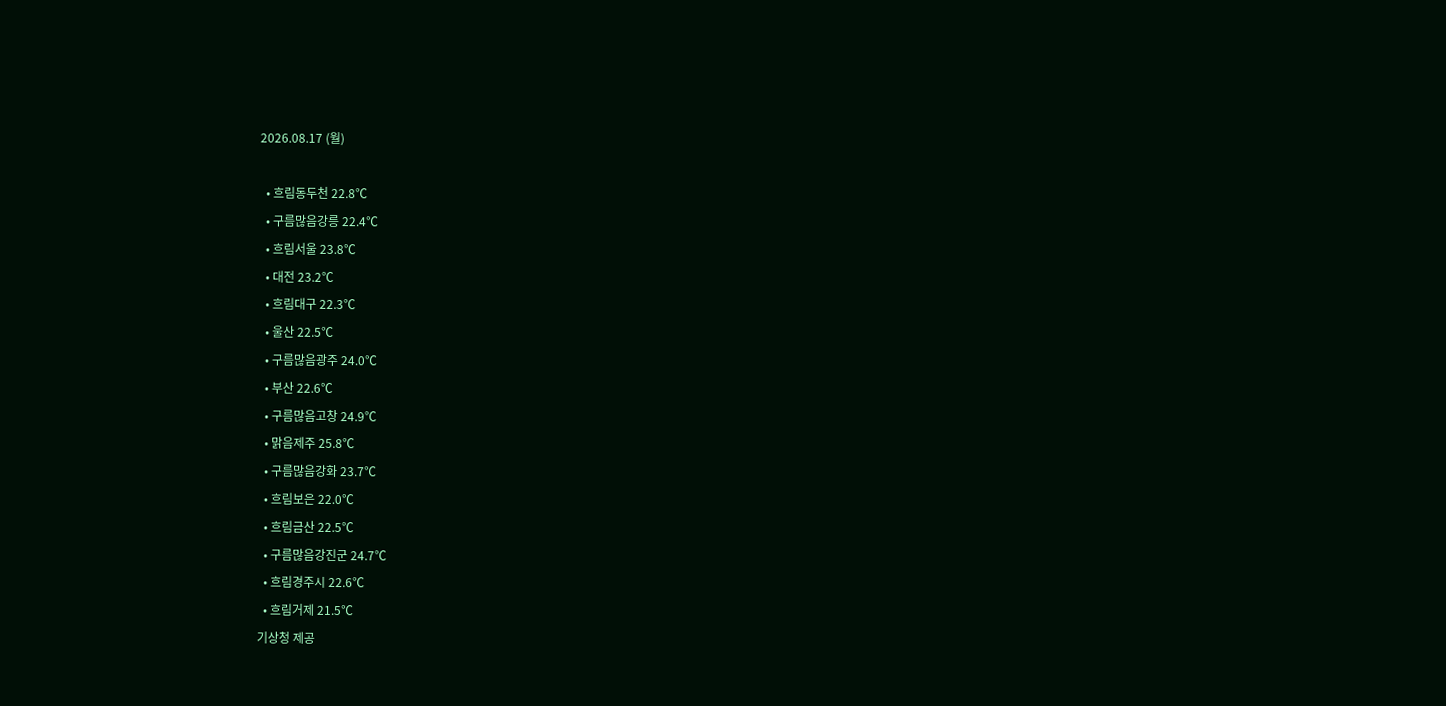2026.08.17 (월)

  • 흐림동두천 22.8℃
  • 구름많음강릉 22.4℃
  • 흐림서울 23.8℃
  • 대전 23.2℃
  • 흐림대구 22.3℃
  • 울산 22.5℃
  • 구름많음광주 24.0℃
  • 부산 22.6℃
  • 구름많음고창 24.9℃
  • 맑음제주 25.8℃
  • 구름많음강화 23.7℃
  • 흐림보은 22.0℃
  • 흐림금산 22.5℃
  • 구름많음강진군 24.7℃
  • 흐림경주시 22.6℃
  • 흐림거제 21.5℃
기상청 제공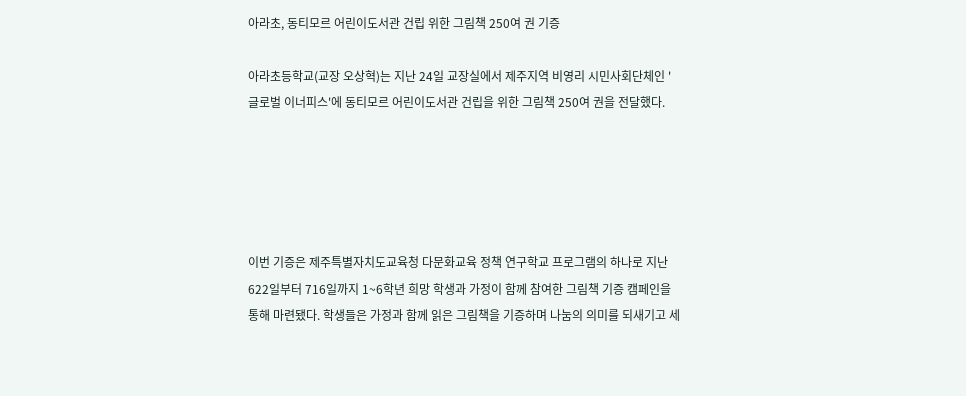아라초, 동티모르 어린이도서관 건립 위한 그림책 250여 권 기증

아라초등학교(교장 오상혁)는 지난 24일 교장실에서 제주지역 비영리 시민사회단체인 '글로벌 이너피스'에 동티모르 어린이도서관 건립을 위한 그림책 250여 권을 전달했다.





이번 기증은 제주특별자치도교육청 다문화교육 정책 연구학교 프로그램의 하나로 지난 622일부터 716일까지 1~6학년 희망 학생과 가정이 함께 참여한 그림책 기증 캠페인을 통해 마련됐다. 학생들은 가정과 함께 읽은 그림책을 기증하며 나눔의 의미를 되새기고 세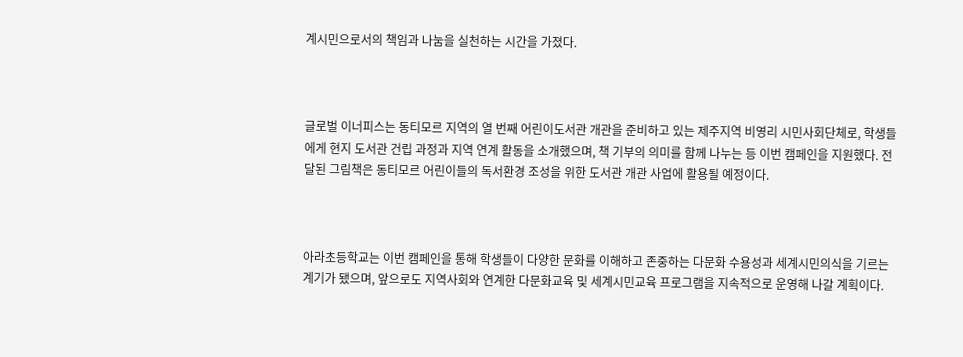계시민으로서의 책임과 나눔을 실천하는 시간을 가졌다.



글로벌 이너피스는 동티모르 지역의 열 번째 어린이도서관 개관을 준비하고 있는 제주지역 비영리 시민사회단체로, 학생들에게 현지 도서관 건립 과정과 지역 연계 활동을 소개했으며, 책 기부의 의미를 함께 나누는 등 이번 캠페인을 지원했다. 전달된 그림책은 동티모르 어린이들의 독서환경 조성을 위한 도서관 개관 사업에 활용될 예정이다.



아라초등학교는 이번 캠페인을 통해 학생들이 다양한 문화를 이해하고 존중하는 다문화 수용성과 세계시민의식을 기르는 계기가 됐으며, 앞으로도 지역사회와 연계한 다문화교육 및 세계시민교육 프로그램을 지속적으로 운영해 나갈 계획이다.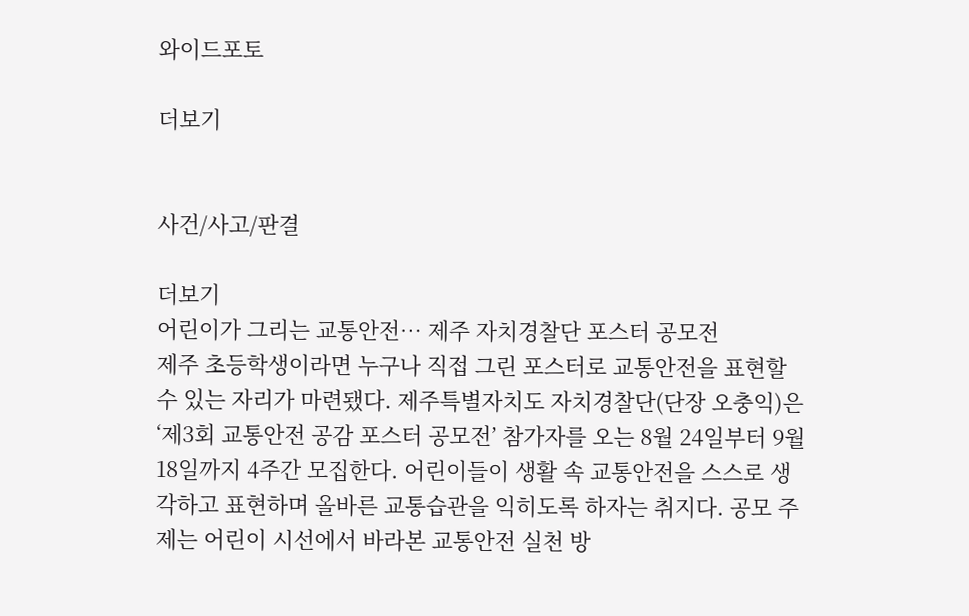와이드포토

더보기


사건/사고/판결

더보기
어린이가 그리는 교통안전… 제주 자치경찰단 포스터 공모전
제주 초등학생이라면 누구나 직접 그린 포스터로 교통안전을 표현할 수 있는 자리가 마련됐다. 제주특별자치도 자치경찰단(단장 오충익)은 ‘제3회 교통안전 공감 포스터 공모전’ 참가자를 오는 8월 24일부터 9월 18일까지 4주간 모집한다. 어린이들이 생활 속 교통안전을 스스로 생각하고 표현하며 올바른 교통습관을 익히도록 하자는 취지다. 공모 주제는 어린이 시선에서 바라본 교통안전 실천 방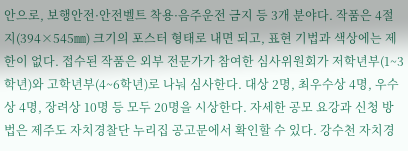안으로, 보행안전·안전벨트 착용·음주운전 금지 등 3개 분야다. 작품은 4절지(394×545㎜) 크기의 포스터 형태로 내면 되고, 표현 기법과 색상에는 제한이 없다. 접수된 작품은 외부 전문가가 참여한 심사위원회가 저학년부(1~3학년)와 고학년부(4~6학년)로 나눠 심사한다. 대상 2명, 최우수상 4명, 우수상 4명, 장려상 10명 등 모두 20명을 시상한다. 자세한 공모 요강과 신청 방법은 제주도 자치경찰단 누리집 공고문에서 확인할 수 있다. 강수천 자치경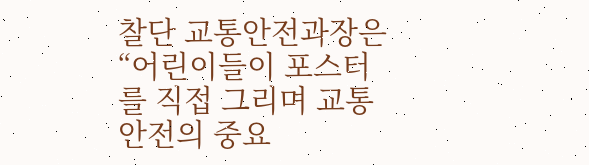찰단 교통안전과장은 “어린이들이 포스터를 직접 그리며 교통안전의 중요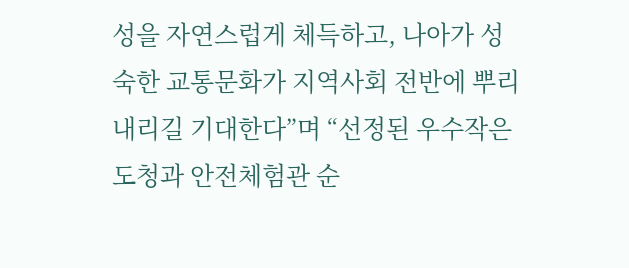성을 자연스럽게 체득하고, 나아가 성숙한 교통문화가 지역사회 전반에 뿌리내리길 기대한다”며 “선정된 우수작은 도청과 안전체험관 순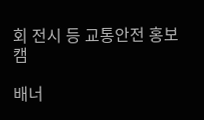회 전시 등 교통안전 홍보 캠

배너